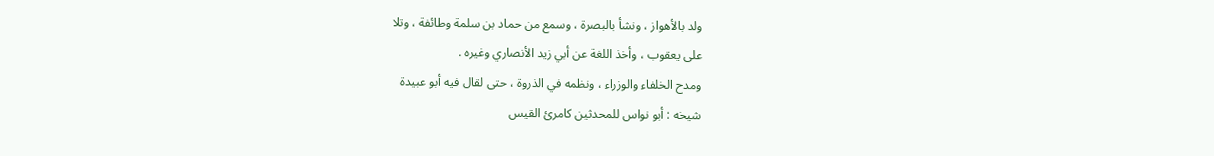ولد بالأهواز ، ونشأ بالبصرة ، وسمع من حماد بن سلمة وطائفة ، وتلا
على يعقوب ، وأخذ اللغة عن أبي زيد الأنصاري وغيره .
ومدح الخلفاء والوزراء ، ونظمه في الذروة ، حتى لقال فيه أبو عبيدة
شيخه : أبو نواس للمحدثين كامرئ القيس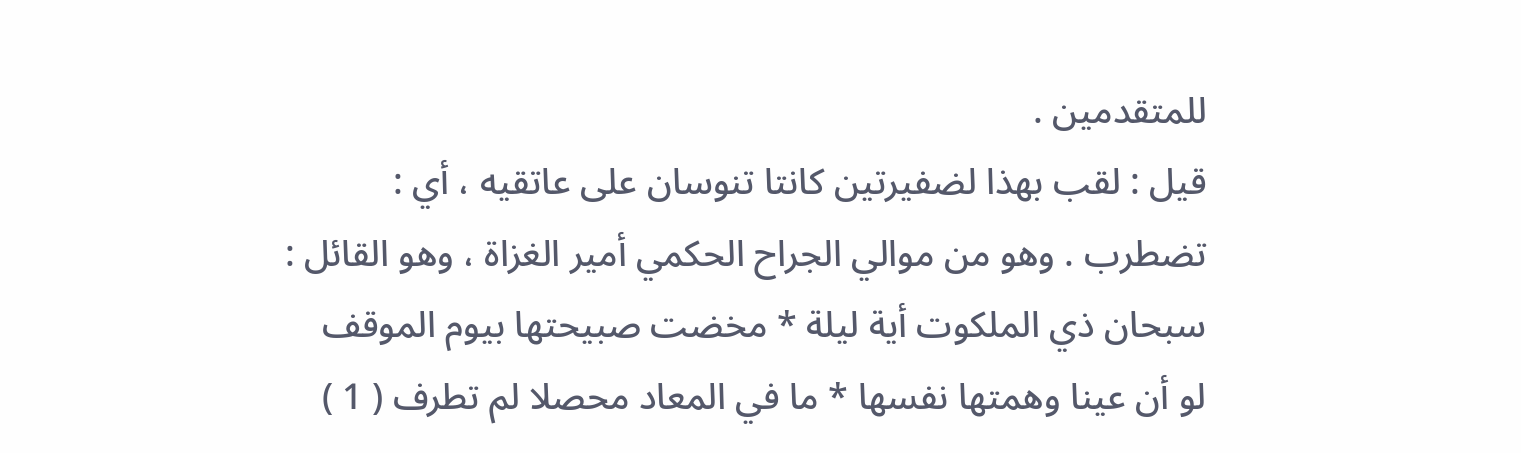للمتقدمين .
قيل : لقب بهذا لضفيرتين كانتا تنوسان على عاتقيه ، أي :
تضطرب . وهو من موالي الجراح الحكمي أمير الغزاة ، وهو القائل :
سبحان ذي الملكوت أية ليلة * مخضت صبيحتها بيوم الموقف
لو أن عينا وهمتها نفسها * ما في المعاد محصلا لم تطرف ( 1 )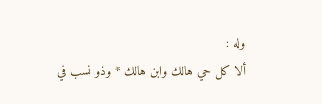وله :
ألا كل حي هالك وابن هالك * وذو نسب في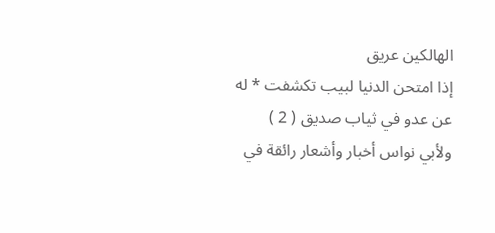الهالكين عريق
إذا امتحن الدنيا لبيب تكشفت * له عن عدو في ثياب صديق ( 2 )
ولأبي نواس أخبار وأشعار رائقة في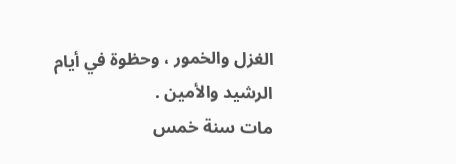الغزل والخمور ، وحظوة في أيام
الرشيد والأمين .
مات سنة خمس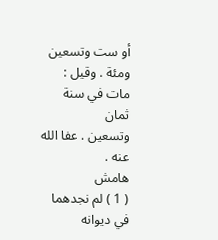أو ست وتسعين ومئة . وقيل : مات في سنة ثمان
وتسعين . عفا الله عنه .
هامش
( 1 ) لم نجدهما في ديوانه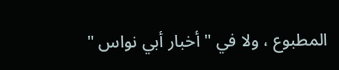المطبوع ، ولا في " أخبار أبي نواس "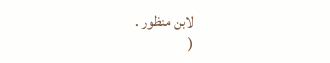لابن منظور .
(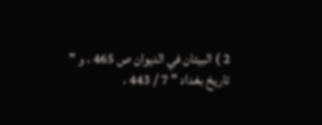2 ) البيتان في الديوان ص 465 ، و " تاريخ بغداد " 7 / 443 ،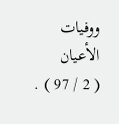ووفيات الأعيان
( 2 / 97 ) .